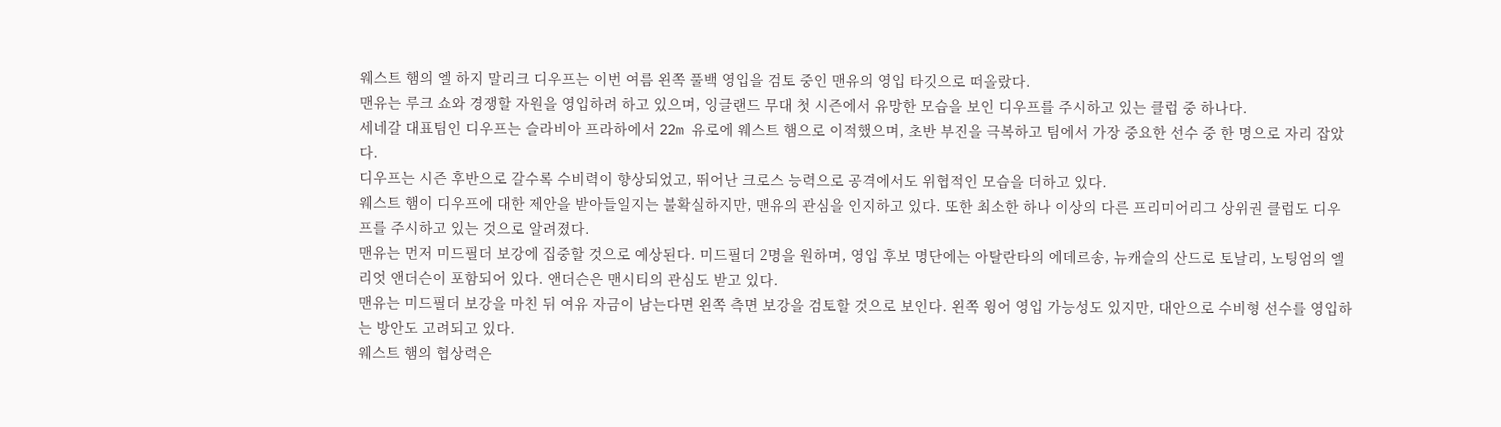웨스트 햄의 엘 하지 말리크 디우프는 이번 여름 왼쪽 풀백 영입을 검토 중인 맨유의 영입 타깃으로 떠올랐다.
맨유는 루크 쇼와 경쟁할 자원을 영입하려 하고 있으며, 잉글랜드 무대 첫 시즌에서 유망한 모습을 보인 디우프를 주시하고 있는 클럽 중 하나다.
세네갈 대표팀인 디우프는 슬라비아 프라하에서 22m 유로에 웨스트 햄으로 이적했으며, 초반 부진을 극복하고 팀에서 가장 중요한 선수 중 한 명으로 자리 잡았다.
디우프는 시즌 후반으로 갈수록 수비력이 향상되었고, 뛰어난 크로스 능력으로 공격에서도 위협적인 모습을 더하고 있다.
웨스트 햄이 디우프에 대한 제안을 받아들일지는 불확실하지만, 맨유의 관심을 인지하고 있다. 또한 최소한 하나 이상의 다른 프리미어리그 상위권 클럽도 디우프를 주시하고 있는 것으로 알려졌다.
맨유는 먼저 미드필더 보강에 집중할 것으로 예상된다. 미드필더 2명을 원하며, 영입 후보 명단에는 아탈란타의 에데르송, 뉴캐슬의 산드로 토날리, 노팅엄의 엘리엇 앤더슨이 포함되어 있다. 앤더슨은 맨시티의 관심도 받고 있다.
맨유는 미드필더 보강을 마친 뒤 여유 자금이 남는다면 왼쪽 측면 보강을 검토할 것으로 보인다. 왼쪽 윙어 영입 가능성도 있지만, 대안으로 수비형 선수를 영입하는 방안도 고려되고 있다.
웨스트 햄의 협상력은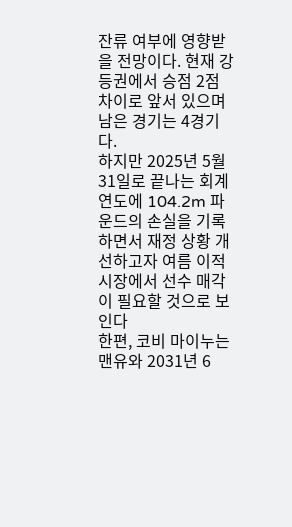잔류 여부에 영향받을 전망이다. 현재 강등권에서 승점 2점 차이로 앞서 있으며 남은 경기는 4경기다.
하지만 2025년 5월 31일로 끝나는 회계연도에 104.2m 파운드의 손실을 기록하면서 재정 상황 개선하고자 여름 이적시장에서 선수 매각이 필요할 것으로 보인다
한편, 코비 마이누는 맨유와 2031년 6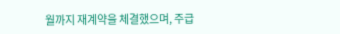월까지 재계약을 체결했으며, 주급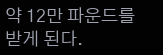약 12만 파운드를 받게 된다.